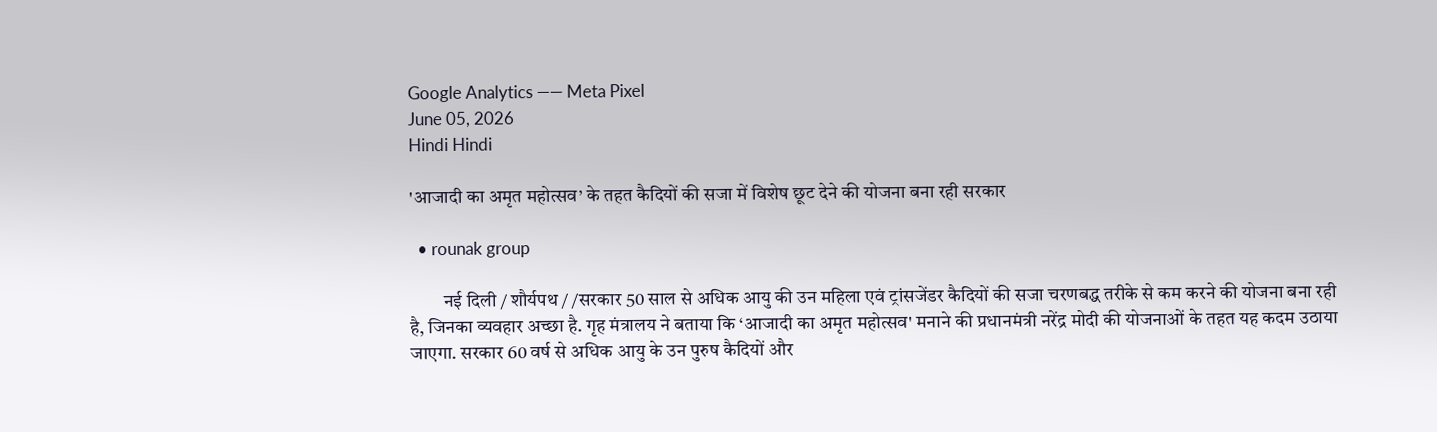Google Analytics —— Meta Pixel
June 05, 2026
Hindi Hindi

'आजादी का अमृत महोत्सव’ के तहत कैदियों की सजा में विशेष छूट देने की योजना बना रही सरकार

  • rounak group

         नई दिली / शौर्यपथ / /सरकार 50 साल से अधिक आयु की उन महिला एवं ट्रांसजेंडर कैदियों की सजा चरणबद्ध तरीके से कम करने की योजना बना रही है, जिनका व्यवहार अच्छा है. गृह मंत्रालय ने बताया कि ‘आजादी का अमृत महोत्सव' मनाने की प्रधानमंत्री नरेंद्र मोदी की योजनाओं के तहत यह कदम उठाया जाएगा. सरकार 60 वर्ष से अधिक आयु के उन पुरुष कैदियों और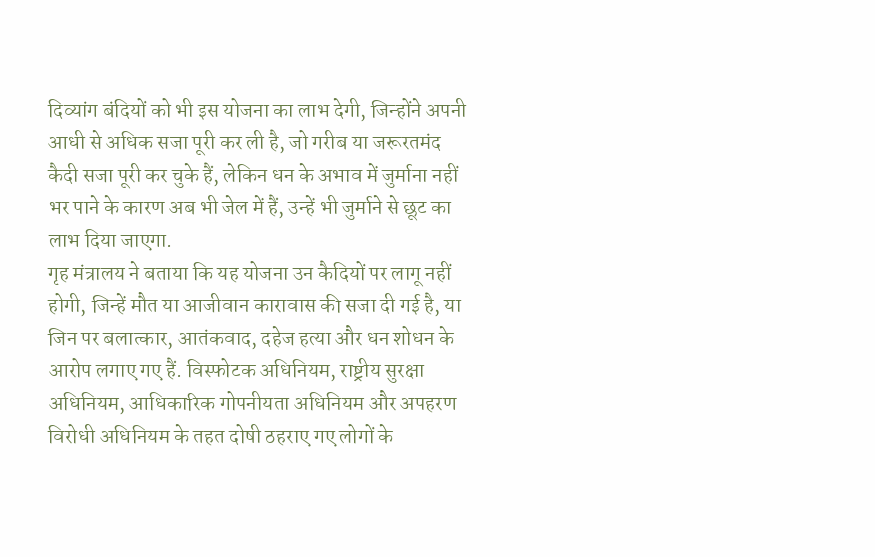दिव्यांग बंदियों को भी इस योजना का लाभ देगी, जिन्होंने अपनी आधी से अधिक सजा पूरी कर ली है, जो गरीब या जरूरतमंद कैदी सजा पूरी कर चुके हैं, लेकिन धन के अभाव में जुर्माना नहीं भर पाने के कारण अब भी जेल में हैं, उन्हें भी जुर्माने से छूट का लाभ दिया जाएगा.
गृह मंत्रालय ने बताया कि यह योजना उन कैदियों पर लागू नहीं होगी, जिन्हें मौत या आजीवान कारावास की सजा दी गई है, या जिन पर बलात्कार, आतंकवाद, दहेज हत्या और धन शोधन के आरोप लगाए गए हैं. विस्फोटक अधिनियम, राष्ट्रीय सुरक्षा अधिनियम, आधिकारिक गोपनीयता अधिनियम और अपहरण विरोधी अधिनियम के तहत दोषी ठहराए गए लोगों के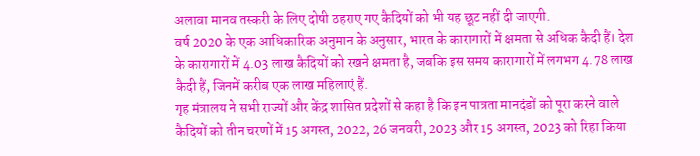अलावा मानव तस्करी के लिए दोषी ठहराए गए कैदियों को भी यह छूट नहीं दी जाएगी.
वर्ष 2020 के एक आधिकारिक अनुमान के अनुसार, भारत के कारागारों में क्षमता से अधिक कैदी हैं। देश के कारागारों में 4.03 लाख कैदियों को रखने क्षमता है, जबकि इस समय कारागारों में लगभग 4.78 लाख कैदी हैं, जिनमें करीब एक लाख महिलाएं हैं.
गृह मंत्रालय ने सभी राज्यों और केंद्र शासित प्रदेशों से कहा है कि इन पात्रता मानदंडों को पूरा करने वाले कैदियों को तीन चरणों में 15 अगस्त, 2022, 26 जनवरी, 2023 और 15 अगस्त, 2023 को रिहा किया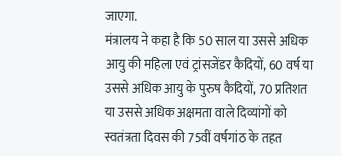जाएगा.
मंत्रालय ने कहा है कि 50 साल या उससे अधिक आयु की महिला एवं ट्रांसजेंडर कैदियों, 60 वर्ष या उससे अधिक आयु के पुरुष कैदियों, 70 प्रतिशत या उससे अधिक अक्षमता वाले दिव्यांगों को स्वतंत्रता दिवस की 75वीं वर्षगांठ के तहत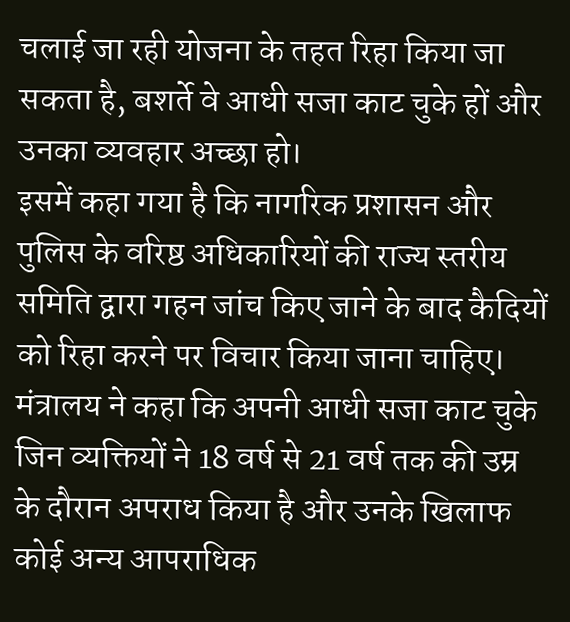चलाई जा रही योजना के तहत रिहा किया जा सकता है, बशर्ते वे आधी सजा काट चुके हों और उनका व्यवहार अच्छा हो।
इसमें कहा गया है कि नागरिक प्रशासन और पुलिस के वरिष्ठ अधिकारियों की राज्य स्तरीय समिति द्वारा गहन जांच किए जाने के बाद कैदियों को रिहा करने पर विचार किया जाना चाहिए।
मंत्रालय ने कहा कि अपनी आधी सजा काट चुके जिन व्यक्तियों ने 18 वर्ष से 21 वर्ष तक की उम्र के दौरान अपराध किया है और उनके खिलाफ कोई अन्य आपराधिक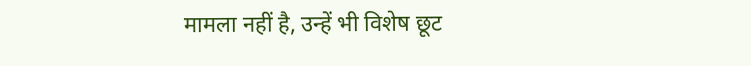मामला नहीं है, उन्हें भी विशेष छूट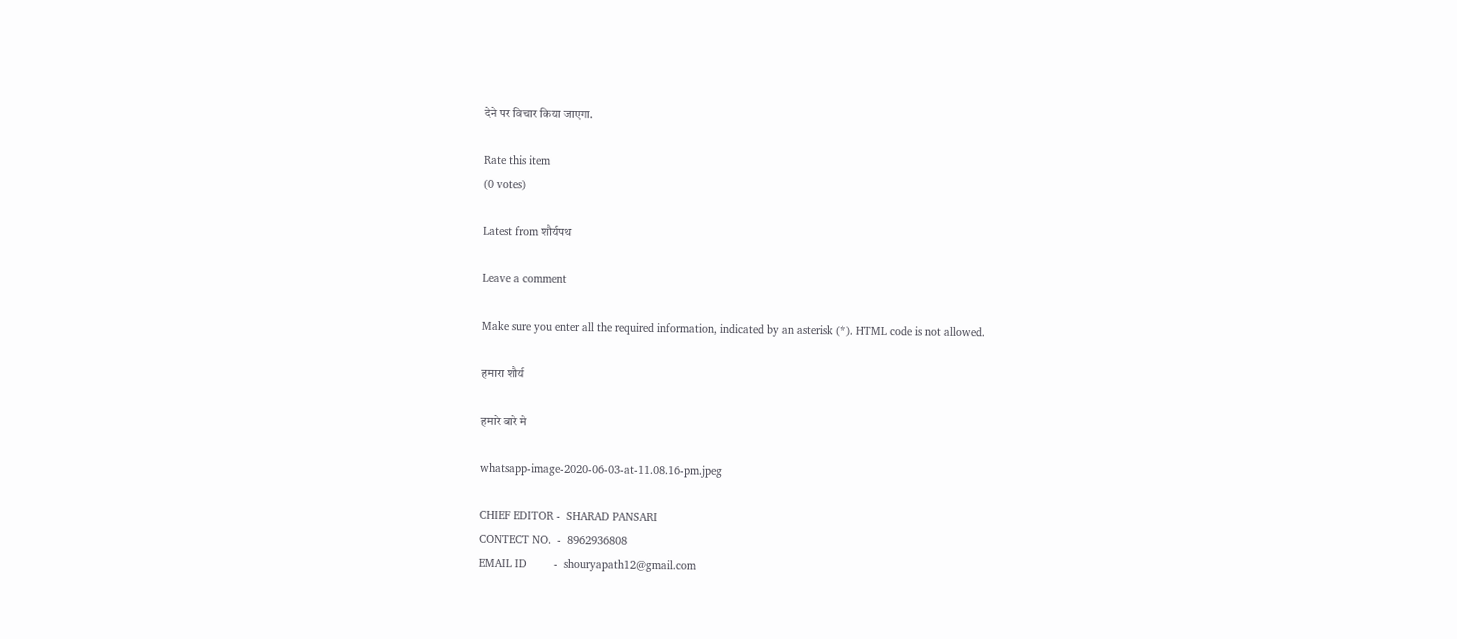देने पर विचार किया जाएगा.

Rate this item
(0 votes)

Latest from शौर्यपथ

Leave a comment

Make sure you enter all the required information, indicated by an asterisk (*). HTML code is not allowed.

हमारा शौर्य

हमारे बारे मे

whatsapp-image-2020-06-03-at-11.08.16-pm.jpeg

CHIEF EDITOR -  SHARAD PANSARI
CONTECT NO.  -  8962936808
EMAIL ID         -  shouryapath12@gmail.com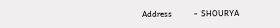Address           -  SHOURYA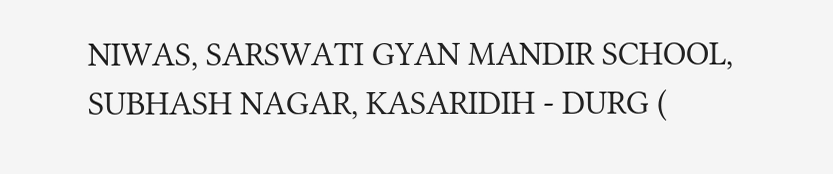NIWAS, SARSWATI GYAN MANDIR SCHOOL, SUBHASH NAGAR, KASARIDIH - DURG (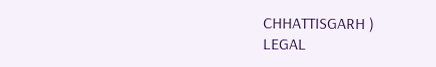CHHATTISGARH )
LEGAL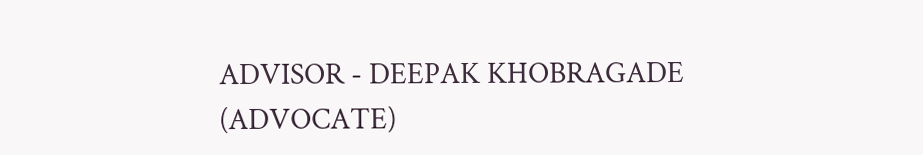ADVISOR - DEEPAK KHOBRAGADE (ADVOCATE)